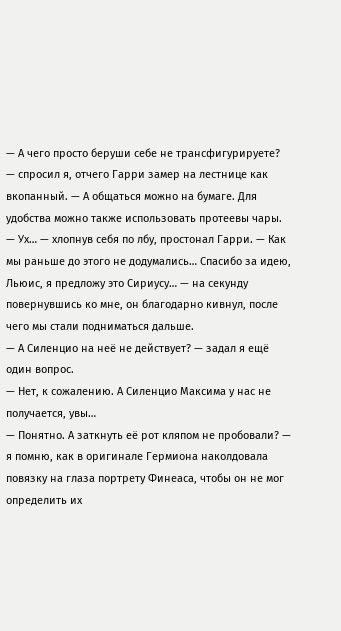— А чего просто беруши себе не трансфигурируете? — спросил я, отчего Гарри замер на лестнице как вкопанный. — А общаться можно на бумаге. Для удобства можно также использовать протеевы чары.
— Ух… — хлопнув себя по лбу, простонал Гарри. — Как мы раньше до этого не додумались… Спасибо за идею, Льюис, я предложу это Сириусу… — на секунду повернувшись ко мне, он благодарно кивнул, после чего мы стали подниматься дальше.
— А Силенцио на неё не действует? — задал я ещё один вопрос.
— Нет, к сожалению. А Силенцио Максима у нас не получается, увы…
— Понятно. А заткнуть её рот кляпом не пробовали? — я помню, как в оригинале Гермиона наколдовала повязку на глаза портрету Финеаса, чтобы он не мог определить их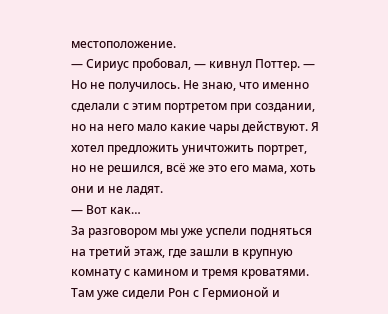местоположение.
— Сириус пробовал, — кивнул Поттер. — Но не получилось. Не знаю, что именно сделали с этим портретом при создании, но на него мало какие чары действуют. Я хотел предложить уничтожить портрет, но не решился, всё же это его мама, хоть они и не ладят.
— Вот как…
За разговором мы уже успели подняться на третий этаж, где зашли в крупную комнату с камином и тремя кроватями. Там уже сидели Рон с Гермионой и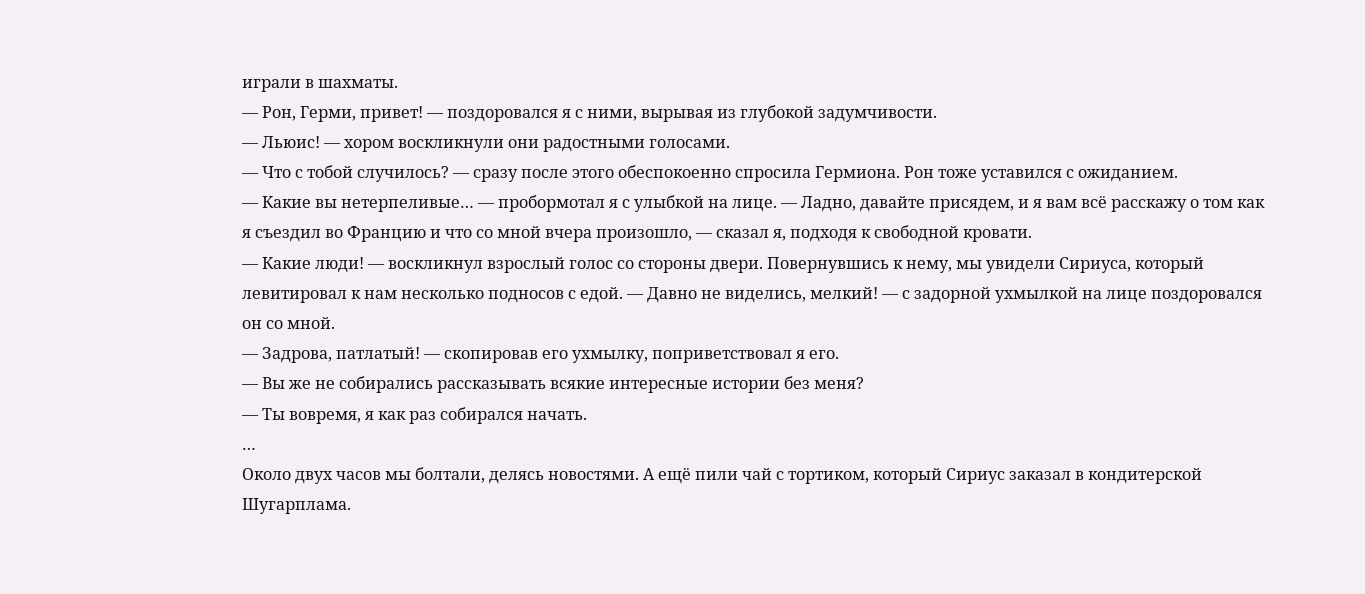играли в шахматы.
— Рон, Герми, привет! — поздоровался я с ними, вырывая из глубокой задумчивости.
— Льюис! — хором воскликнули они радостными голосами.
— Что с тобой случилось? — сразу после этого обеспокоенно спросила Гермиона. Рон тоже уставился с ожиданием.
— Какие вы нетерпеливые… — пробормотал я с улыбкой на лице. — Ладно, давайте присядем, и я вам всё расскажу о том как я съездил во Францию и что со мной вчера произошло, — сказал я, подходя к свободной кровати.
— Какие люди! — воскликнул взрослый голос со стороны двери. Повернувшись к нему, мы увидели Сириуса, который левитировал к нам несколько подносов с едой. — Давно не виделись, мелкий! — с задорной ухмылкой на лице поздоровался он со мной.
— Задрова, патлатый! — скопировав его ухмылку, поприветствовал я его.
— Вы же не собирались рассказывать всякие интересные истории без меня?
— Ты вовремя, я как раз собирался начать.
…
Около двух часов мы болтали, делясь новостями. А ещё пили чай с тортиком, который Сириус заказал в кондитерской Шугарплама.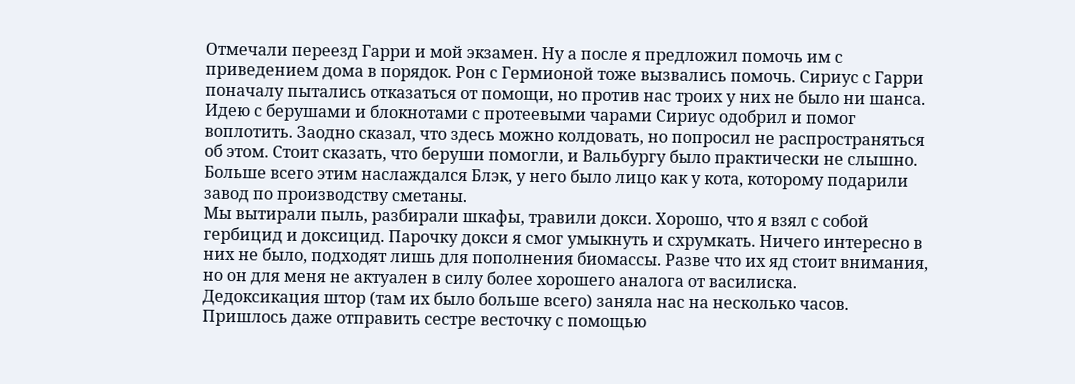Отмечали переезд Гарри и мой экзамен. Ну а после я предложил помочь им с приведением дома в порядок. Рон с Гермионой тоже вызвались помочь. Сириус с Гарри поначалу пытались отказаться от помощи, но против нас троих у них не было ни шанса.
Идею с берушами и блокнотами с протеевыми чарами Сириус одобрил и помог воплотить. Заодно сказал, что здесь можно колдовать, но попросил не распространяться об этом. Стоит сказать, что беруши помогли, и Вальбургу было практически не слышно. Больше всего этим наслаждался Блэк, у него было лицо как у кота, которому подарили завод по производству сметаны.
Мы вытирали пыль, разбирали шкафы, травили докси. Хорошо, что я взял с собой гербицид и доксицид. Парочку докси я смог умыкнуть и схрумкать. Ничего интересно в них не было, подходят лишь для пополнения биомассы. Разве что их яд стоит внимания, но он для меня не актуален в силу более хорошего аналога от василиска.
Дедоксикация штор (там их было больше всего) заняла нас на несколько часов. Пришлось даже отправить сестре весточку с помощью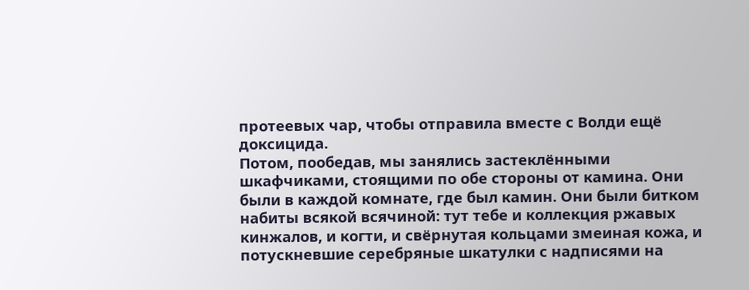протеевых чар, чтобы отправила вместе с Волди ещё доксицида.
Потом, пообедав, мы занялись застеклёнными шкафчиками, стоящими по обе стороны от камина. Они были в каждой комнате, где был камин. Они были битком набиты всякой всячиной: тут тебе и коллекция ржавых кинжалов, и когти, и свёрнутая кольцами змеиная кожа, и потускневшие серебряные шкатулки с надписями на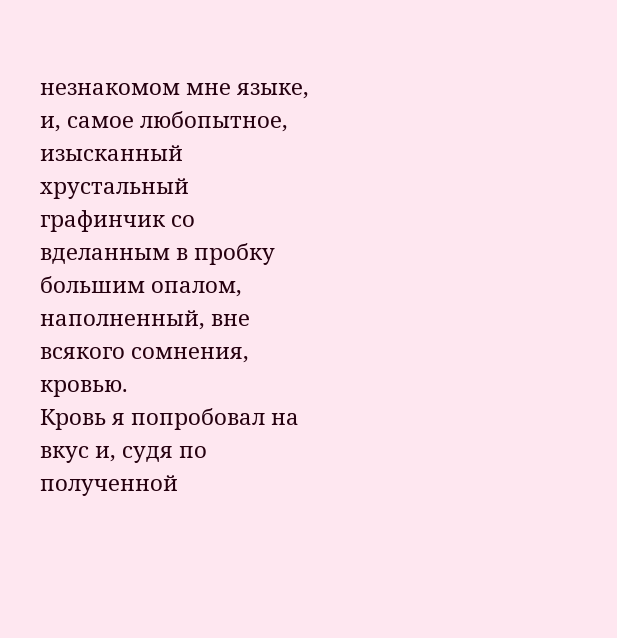незнакомом мне языке, и, самое любопытное, изысканный хрустальный графинчик со вделанным в пробку большим опалом, наполненный, вне всякого сомнения, кровью.
Кровь я попробовал на вкус и, судя по полученной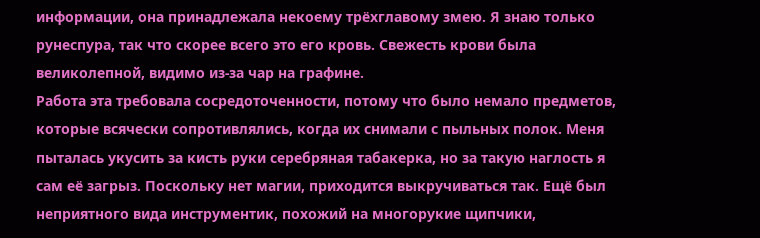информации, она принадлежала некоему трёхглавому змею. Я знаю только рунеспура, так что скорее всего это его кровь. Свежесть крови была великолепной, видимо из-за чар на графине.
Работа эта требовала сосредоточенности, потому что было немало предметов, которые всячески сопротивлялись, когда их снимали с пыльных полок. Меня пыталась укусить за кисть руки серебряная табакерка, но за такую наглость я сам её загрыз. Поскольку нет магии, приходится выкручиваться так. Ещё был неприятного вида инструментик, похожий на многорукие щипчики,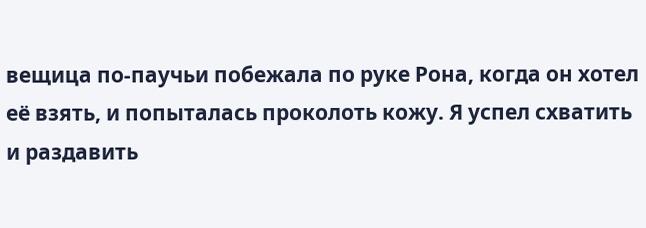вещица по-паучьи побежала по руке Рона, когда он хотел её взять, и попыталась проколоть кожу. Я успел схватить и раздавить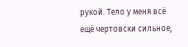рукой. Тело у меня всё ещё чертовски сильное,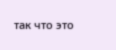так что это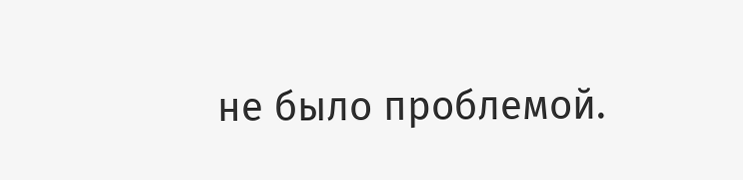не было проблемой.